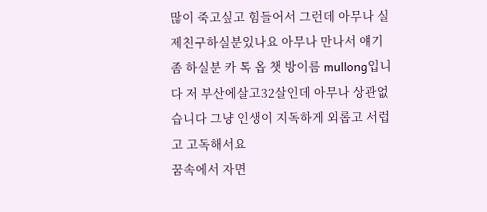많이 죽고싶고 힘들어서 그런데 아무나 실제친구하실분있나요 아무나 만나서 얘기좀 하실분 카 톡 옵 챗 방이름 mullong입니다 저 부산에살고32살인데 아무나 상관없습니다 그냥 인생이 지독하게 외롭고 서럽고 고독해서요
꿈속에서 자면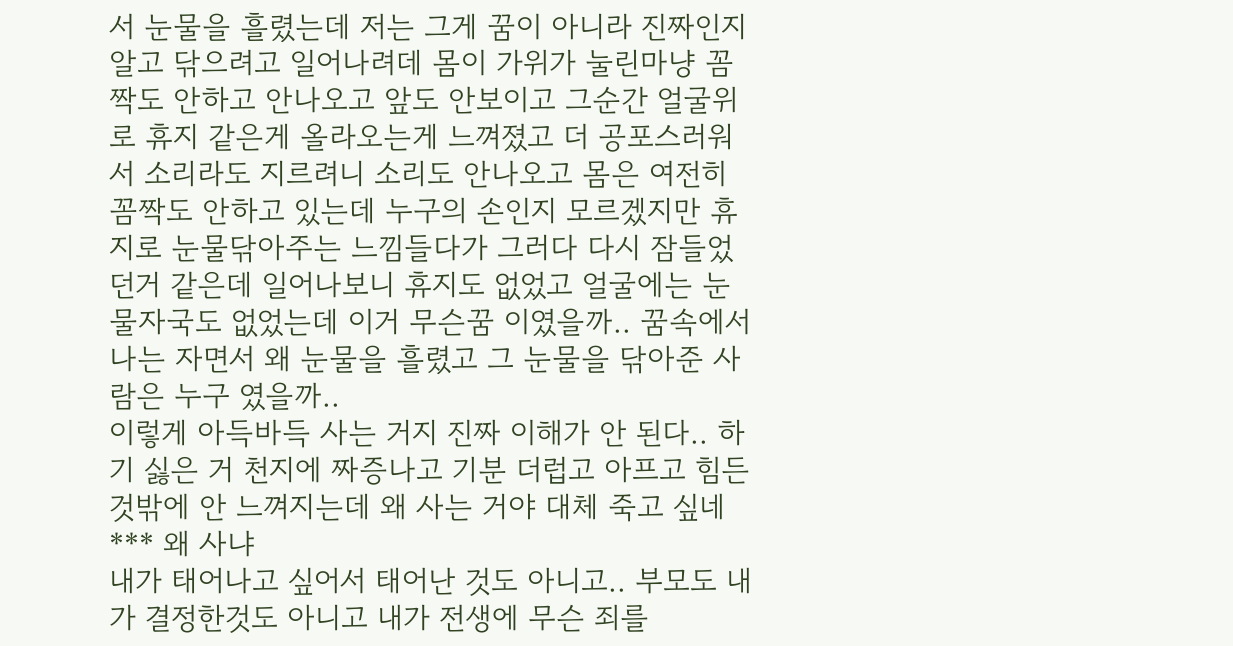서 눈물을 흘렸는데 저는 그게 꿈이 아니라 진짜인지 알고 닦으려고 일어나려데 몸이 가위가 눌린마냥 꼼짝도 안하고 안나오고 앞도 안보이고 그순간 얼굴위로 휴지 같은게 올라오는게 느껴졌고 더 공포스러워서 소리라도 지르려니 소리도 안나오고 몸은 여전히 꼼짝도 안하고 있는데 누구의 손인지 모르겠지만 휴지로 눈물닦아주는 느낌들다가 그러다 다시 잠들었던거 같은데 일어나보니 휴지도 없었고 얼굴에는 눈물자국도 없었는데 이거 무슨꿈 이였을까.. 꿈속에서나는 자면서 왜 눈물을 흘렸고 그 눈물을 닦아준 사람은 누구 였을까..
이렇게 아득바득 사는 거지 진짜 이해가 안 된다.. 하기 싫은 거 천지에 짜증나고 기분 더럽고 아프고 힘든 것밖에 안 느껴지는데 왜 사는 거야 대체 죽고 싶네
*** 왜 사냐
내가 태어나고 싶어서 태어난 것도 아니고.. 부모도 내가 결정한것도 아니고 내가 전생에 무슨 죄를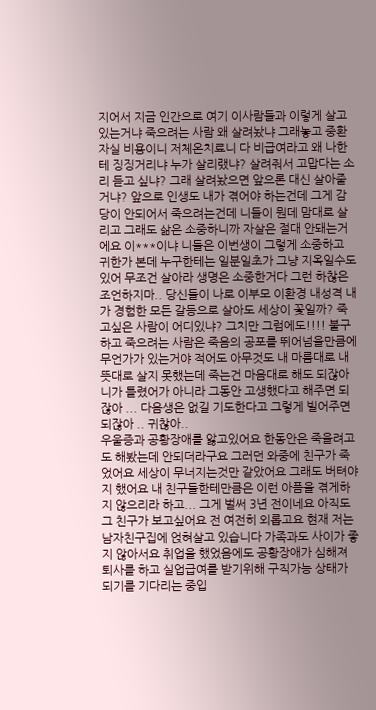지어서 지금 인간으로 여기 이사람들과 이렇게 살고 있는거냐 죽으려는 사람 왜 살려놨냐 그래놓고 중환자실 비용이니 저체온치료니 다 비급여라고 왜 나한테 징징거리냐 누가 살리랬냐? 살려줘서 고맙다는 소리 듣고 싶냐? 그래 살려놨으면 앞으론 대신 살아줄거냐? 앞으로 인생도 내가 겪어야 하는건데 그게 감당이 안되어서 죽으려는건데 니들이 뭔데 맘대로 살리고 그래도 삶은 소중하니까 자살은 절대 안돼는거에요 이***이냐 니들은 이번생이 그렇게 소중하고 귀한가 본데 누구한테는 일분일초가 그냥 지옥일수도 있어 무조건 살아라 생명은 소중한거다 그런 하찮은 조언하지마.. 당신들이 나로 이부모 이환경 내성격 내가 경험한 모든 갈등으로 살아도 세상이 꽃일까? 죽고싶은 사람이 어디있냐? 그치만 그럼에도!!!! 불구하고 죽으려는 사람은 죽음의 공포를 뛰어넘을만큼에 무언가가 있는거야 적어도 아무것도 내 마름대로 내뜻대로 살지 못했는데 죽는건 마음대로 해도 되잖아 니가 틀렸어가 아니라 그동안 고생했다고 해주면 되잖아 ... 다음생은 없길 기도한다고 그렇게 빌어주면 되잖아 .. 귀찮아..
우울증과 공황장애를 앓고있어요 한동안은 죽을려고도 해봤는데 안되더라구요 그러던 와중에 친구가 죽었어요 세상이 무너지는것만 같았어요 그래도 버텨야지 했어요 내 친구들한테만큼은 이런 아픔을 겪게하지 않으리라 하고... 그게 벌써 3년 전이네요 아직도 그 친구가 보고싶어요 전 여전히 외롭고요 현재 저는 남자친구집에 얹혀살고 있습니다 가족과도 사이가 좋지 않아서요 취업을 했었음에도 공황장애가 심해져 퇴사를 하고 실업급여를 받기위해 구직가능 상태가 되기를 기다리는 중입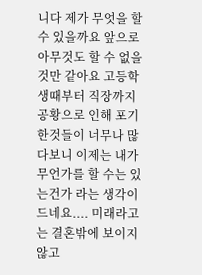니다 제가 무엇을 할 수 있을까요 앞으로 아무것도 할 수 없을것만 같아요 고등학생때부터 직장까지 공황으로 인해 포기한것들이 너무나 많다보니 이제는 내가 무언가를 할 수는 있는건가 라는 생각이 드네요.... 미래라고는 결혼밖에 보이지 않고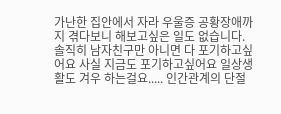가난한 집안에서 자라 우울증 공황장애까지 겪다보니 해보고싶은 일도 없습니다. 솔직히 남자친구만 아니면 다 포기하고싶어요 사실 지금도 포기하고싶어요 일상생활도 겨우 하는걸요..... 인간관계의 단절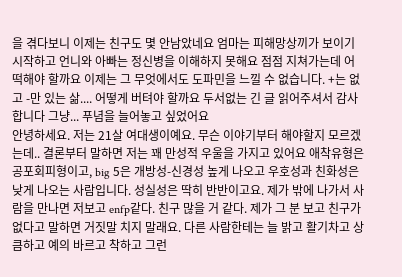을 겪다보니 이제는 친구도 몇 안남았네요 엄마는 피해망상끼가 보이기 시작하고 언니와 아빠는 정신병을 이해하지 못해요 점점 지쳐가는데 어떡해야 할까요 이제는 그 무엇에서도 도파민을 느낄 수 없습니다. +는 없고 -만 있는 삶.... 어떻게 버텨야 할까요 두서없는 긴 글 읽어주셔서 감사합니다 그냥... 푸념을 늘어놓고 싶었어요
안녕하세요. 저는 21살 여대생이예요. 무슨 이야기부터 해야할지 모르겠는데.. 결론부터 말하면 저는 꽤 만성적 우울을 가지고 있어요 애착유형은 공포회피형이고, big 5은 개방성-신경성 높게 나오고 우호성과 친화성은 낮게 나오는 사람입니다. 성실성은 딱히 반반이고요. 제가 밖에 나가서 사람을 만나면 저보고 enfp같다. 친구 많을 거 같다. 제가 그 분 보고 친구가 없다고 말하면 거짓말 치지 말래요. 다른 사람한테는 늘 밝고 활기차고 상큼하고 예의 바르고 착하고 그런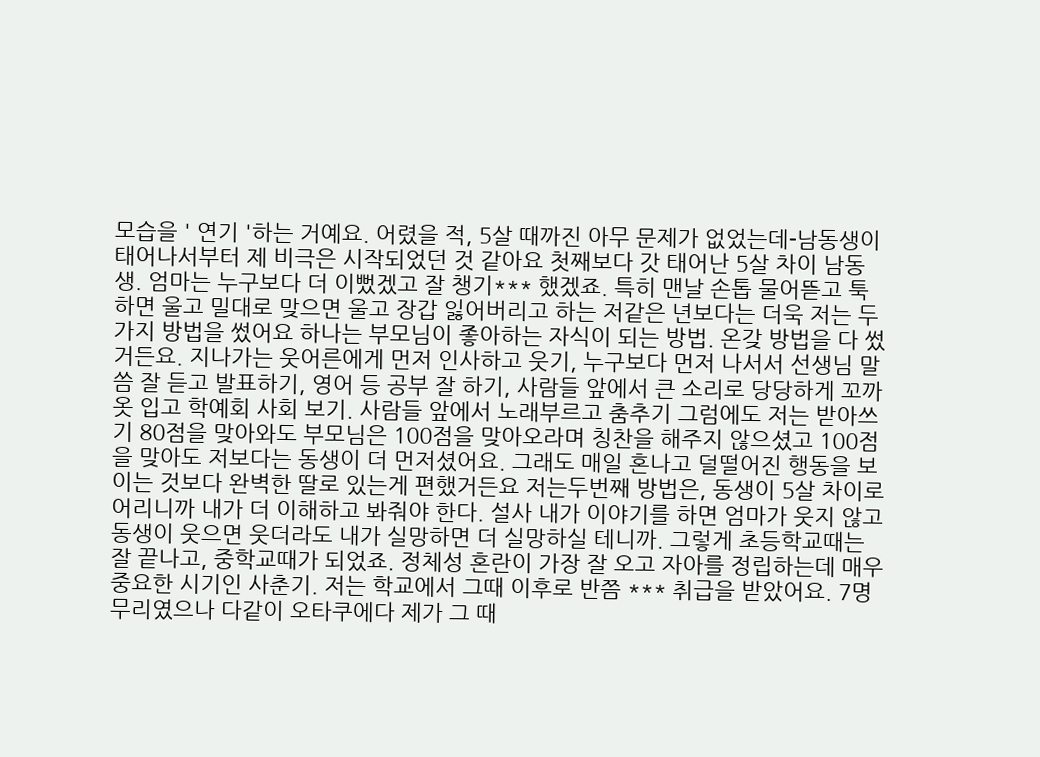모습을 ' 연기 '하는 거예요. 어렸을 적, 5살 때까진 아무 문제가 없었는데-남동생이 태어나서부터 제 비극은 시작되었던 것 같아요 첫째보다 갓 태어난 5살 차이 남동생. 엄마는 누구보다 더 이뻤겠고 잘 챙기*** 했겠죠. 특히 맨날 손톱 물어뜯고 툭하면 울고 밀대로 맞으면 울고 장갑 잃어버리고 하는 저같은 년보다는 더욱 저는 두 가지 방법을 썼어요 하나는 부모님이 좋아하는 자식이 되는 방법. 온갖 방법을 다 썼거든요. 지나가는 웃어른에게 먼저 인사하고 웃기, 누구보다 먼저 나서서 선생님 말씀 잘 듣고 발표하기, 영어 등 공부 잘 하기, 사람들 앞에서 큰 소리로 당당하게 꼬까옷 입고 학예회 사회 보기. 사람들 앞에서 노래부르고 춤추기 그럼에도 저는 받아쓰기 80점을 맞아와도 부모님은 100점을 맞아오라며 칭찬을 해주지 않으셨고 100점을 맞아도 저보다는 동생이 더 먼저셨어요. 그래도 매일 혼나고 덜떨어진 행동을 보이는 것보다 완벽한 딸로 있는게 편했거든요 저는두번째 방법은, 동생이 5살 차이로 어리니까 내가 더 이해하고 봐줘야 한다. 설사 내가 이야기를 하면 엄마가 웃지 않고 동생이 웃으면 웃더라도 내가 실망하면 더 실망하실 테니까. 그렇게 초등학교때는 잘 끝나고, 중학교때가 되었죠. 정체성 혼란이 가장 잘 오고 자아를 정립하는데 매우 중요한 시기인 사춘기. 저는 학교에서 그때 이후로 반쯤 *** 취급을 받았어요. 7명 무리였으나 다같이 오타쿠에다 제가 그 때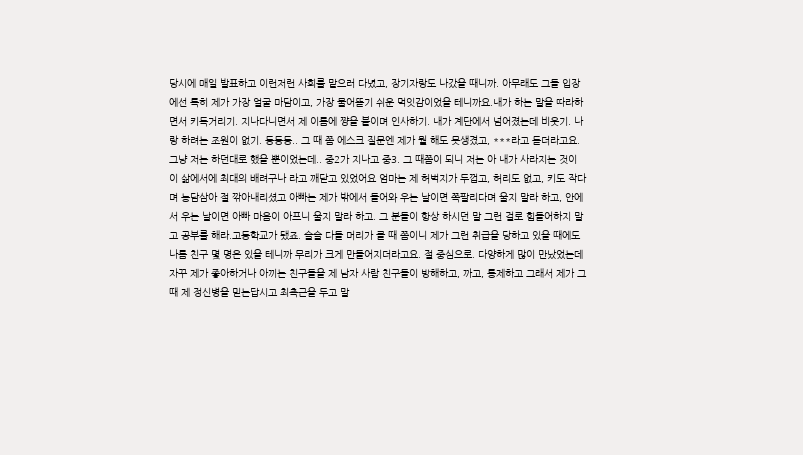당시에 매일 발표하고 이런저런 사회를 맡으러 다녔고, 장기자랑도 나갔을 때니까. 아무래도 그들 입장에선 특히 제가 가장 얼굴 마담이고, 가장 물어뜯기 쉬운 먹잇감이었을 테니까요.내가 하는 말을 따라하면서 키득거리기. 지나다니면서 제 이름에 쨩을 붙이며 인사하기. 내가 계단에서 넘어졌는데 비웃기. 나랑 하려는 조원이 없기. 등등등.. 그 때 쯤 에스크 질문엔 제가 뭘 해도 못생겼고, ***라고 듣더라고요. 그냥 저는 하던대로 했을 뿐이었는데.. 중2가 지나고 중3. 그 때쯤이 되니 저는 아 내가 사라지는 것이 이 삶에서에 최대의 배려구나 라고 깨닫고 있었어요 엄마는 제 허벅지가 두껍고, 허리도 없고, 키도 작다며 농담삼아 절 깎아내리셨고 아빠는 제가 밖에서 들어와 우는 날이면 쪽팔리다며 울지 말라 하고, 안에서 우는 날이면 아빠 마음이 아프니 울지 말라 하고. 그 분들이 항상 하시던 말 그런 걸로 힘들어하지 말고 공부를 해라.고등학교가 됐죠. 슬슬 다들 머리가 클 때 쯤이니 제가 그런 취급을 당하고 있을 때에도 나름 친구 몇 명은 있을 테니까 무리가 크게 만들어지더라고요. 절 중심으로. 다양하게 많이 만났었는데 자꾸 제가 좋아하거나 아끼는 친구들을 제 남자 사람 친구들이 방해하고, 까고, 통제하고 그래서 제가 그때 제 정신병을 믿는답시고 최측근을 두고 말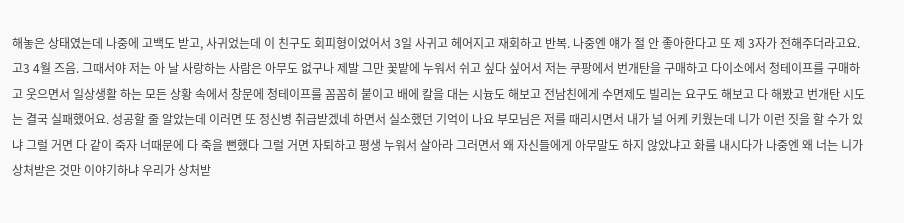해놓은 상태였는데 나중에 고백도 받고, 사귀었는데 이 친구도 회피형이었어서 3일 사귀고 헤어지고 재회하고 반복. 나중엔 얘가 절 안 좋아한다고 또 제 3자가 전해주더라고요.고3 4월 즈음. 그때서야 저는 아 날 사랑하는 사람은 아무도 없구나 제발 그만 꽃밭에 누워서 쉬고 싶다 싶어서 저는 쿠팡에서 번개탄을 구매하고 다이소에서 청테이프를 구매하고 웃으면서 일상생활 하는 모든 상황 속에서 창문에 청테이프를 꼼꼼히 붙이고 배에 칼을 대는 시늉도 해보고 전남친에게 수면제도 빌리는 요구도 해보고 다 해봤고 번개탄 시도는 결국 실패했어요. 성공할 줄 알았는데 이러면 또 정신병 취급받겠네 하면서 실소했던 기억이 나요 부모님은 저를 때리시면서 내가 널 어케 키웠는데 니가 이런 짓을 할 수가 있냐 그럴 거면 다 같이 죽자 너때문에 다 죽을 뻔했다 그럴 거면 자퇴하고 평생 누워서 살아라 그러면서 왜 자신들에게 아무말도 하지 않았냐고 화를 내시다가 나중엔 왜 너는 니가 상처받은 것만 이야기하냐 우리가 상처받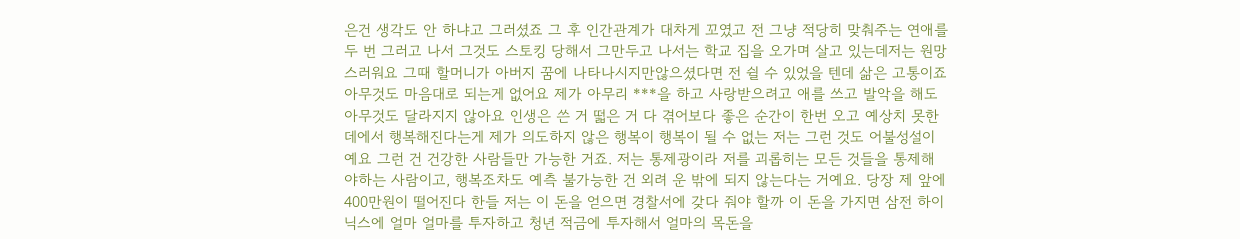은건 생각도 안 하냐고 그러셨죠 그 후 인간관계가 대차게 꼬였고 전 그냥 적당히 맞춰주는 연애를 두 번 그러고 나서 그것도 스토킹 당해서 그만두고 나서는 학교 집을 오가며 살고 있는데저는 원망스러워요 그때 할머니가 아버지 꿈에 나타나시지만않으셨다면 전 쉴 수 있었을 텐데 삶은 고통이죠 아무것도 마음대로 되는게 없어요 제가 아무리 ***을 하고 사랑받으려고 애를 쓰고 발악을 해도 아무것도 달라지지 않아요 인생은 쓴 거 떫은 거 다 겪어보다 좋은 순간이 한번 오고 예상치 못한 데에서 행복해진다는게 제가 의도하지 않은 행복이 행복이 될 수 없는 저는 그런 것도 어불성설이예요 그런 건 건강한 사람들만 가능한 거죠. 저는 통제광이라 저를 괴롭히는 모든 것들을 통제해야하는 사람이고, 행복조차도 예측 불가능한 건 외려 운 밖에 되지 않는다는 거예요. 당장 제 앞에 400만원이 떨어진다 한들 저는 이 돈을 얻으면 경찰서에 갖다 줘야 할까 이 돈을 가지면 삼전 하이닉스에 얼마 얼마를 투자하고 청년 적금에 투자해서 얼마의 목돈을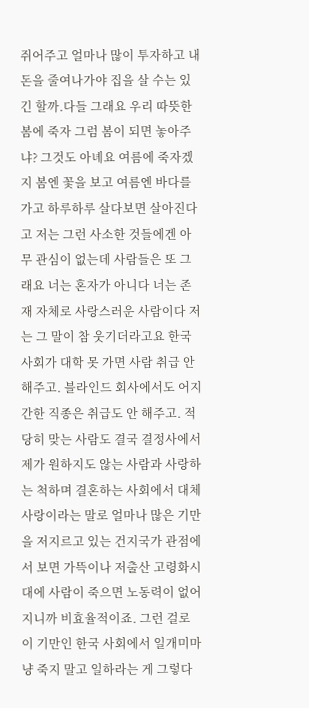쥐어주고 얼마나 많이 투자하고 내 돈을 줄여나가야 집을 살 수는 있긴 할까.다들 그래요 우리 따뜻한 봄에 죽자 그럼 봄이 되면 놓아주냐? 그것도 아녜요 여름에 죽자겠지 봄엔 꽃을 보고 여름엔 바다를 가고 하루하루 살다보면 살아진다고 저는 그런 사소한 것들에겐 아무 관심이 없는데 사람들은 또 그래요 너는 혼자가 아니다 너는 존재 자체로 사랑스러운 사람이다 저는 그 말이 참 웃기더라고요 한국 사회가 대학 못 가면 사람 취급 안 해주고. 블라인드 회사에서도 어지간한 직종은 취급도 안 해주고. 적당히 맞는 사람도 결국 결정사에서 제가 원하지도 않는 사람과 사랑하는 척하며 결혼하는 사회에서 대체 사랑이라는 말로 얼마나 많은 기만을 저지르고 있는 건지국가 관점에서 보면 가뜩이나 저출산 고령화시대에 사람이 죽으면 노동력이 없어지니까 비효율적이죠. 그런 걸로 이 기만인 한국 사회에서 일개미마냥 죽지 말고 일하라는 게 그렇다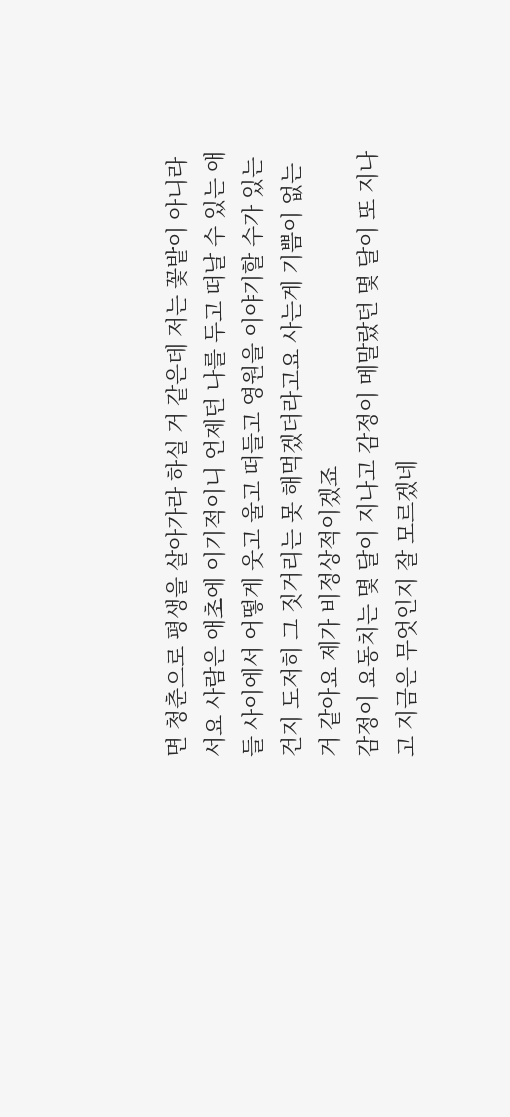면 청춘으로 평생을 살아가라 하실 거 같은데 저는 꽃밭이 아니라서요 사람은 애초에 이기적이니 언제던 나를 두고 떠날 수 있는 애들 사이에서 어떻게 웃고 울고 떠들고 영원을 이야기할 수가 있는 건지 도저히 그 짓거리는 못 해먹겠더라고요 사는게 기쁨이 없는 거 같아요 제가 비정상적이겠죠
감정이 요동치는 몇 달이 지나고 감정이 메말랐던 몇 달이 또 지나고 지금은 무엇인지 잘 모르겠네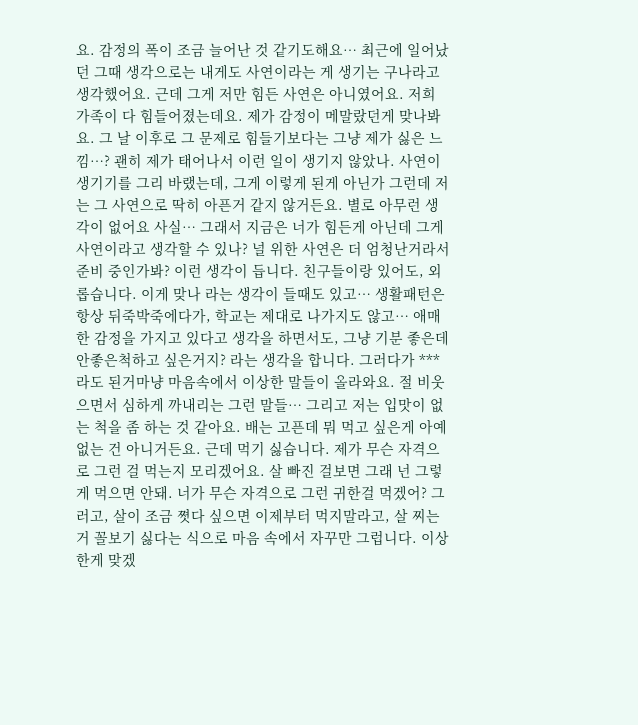요. 감정의 폭이 조금 늘어난 것 같기도해요… 최근에 일어났던 그때 생각으로는 내게도 사연이라는 게 생기는 구나라고 생각했어요. 근데 그게 저만 힘든 사연은 아니였어요. 저희 가족이 다 힘들어졌는데요. 제가 감정이 메말랐던게 맞나봐요. 그 날 이후로 그 문제로 힘들기보다는 그냥 제가 싫은 느낌…? 괜히 제가 태어나서 이런 일이 생기지 않았나. 사연이 생기기를 그리 바랬는데, 그게 이렇게 된게 아닌가 그런데 저는 그 사연으로 딱히 아픈거 같지 않거든요. 별로 아무런 생각이 없어요 사실… 그래서 지금은 너가 힘든게 아닌데 그게 사연이라고 생각할 수 있나? 널 위한 사연은 더 엄청난거라서 준비 중인가봐? 이런 생각이 듭니다. 친구들이랑 있어도, 외롭습니다. 이게 맞나 라는 생각이 들때도 있고… 생활패턴은 항상 뒤죽박죽에다가, 학교는 제대로 나가지도 않고… 애매한 감정을 가지고 있다고 생각을 하면서도, 그냥 기분 좋은데 안좋은척하고 싶은거지? 라는 생각을 합니다. 그러다가 ***라도 된거마냥 마음속에서 이상한 말들이 올라와요. 절 비웃으면서 심하게 까내리는 그런 말들… 그리고 저는 입맛이 없는 척을 좀 하는 것 같아요. 배는 고픈데 뭐 먹고 싶은게 아예 없는 건 아니거든요. 근데 먹기 싫습니다. 제가 무슨 자격으로 그런 걸 먹는지 모리겠어요. 살 빠진 걸보면 그래 넌 그렇게 먹으면 안돼. 너가 무슨 자격으로 그런 귀한걸 먹겠어? 그러고, 살이 조금 쪗다 싶으면 이제부터 먹지말라고, 살 찌는거 꼴보기 싫다는 식으로 마음 속에서 자꾸만 그럽니다. 이상한게 맞겠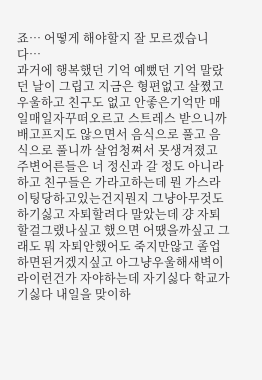죠… 어떻게 해야할지 잘 모르겠습니다…
과거에 행복했던 기억 예뻤던 기억 말랐던 날이 그립고 지금은 형편없고 살쪘고 우울하고 친구도 없고 안좋은기억만 매일매일자꾸떠오르고 스트레스 받으니까 배고프지도 않으면서 음식으로 풀고 음식으로 풀니까 살엄청쪄서 못생겨졌고 주변어른들은 너 정신과 갈 정도 아니라 하고 친구들은 가라고하는데 뭔 가스라이팅당하고있는건지뭔지 그냥아무것도 하기싫고 자퇴할려다 말았는데 걍 자퇴할걸그랬나싶고 했으면 어땠을까싶고 그래도 뭐 자퇴안했어도 죽지만않고 졸업하면된거겠지싶고 아그냥우울해새벽이라이런건가 자야하는데 자기싫다 학교가기싫다 내일을 맞이하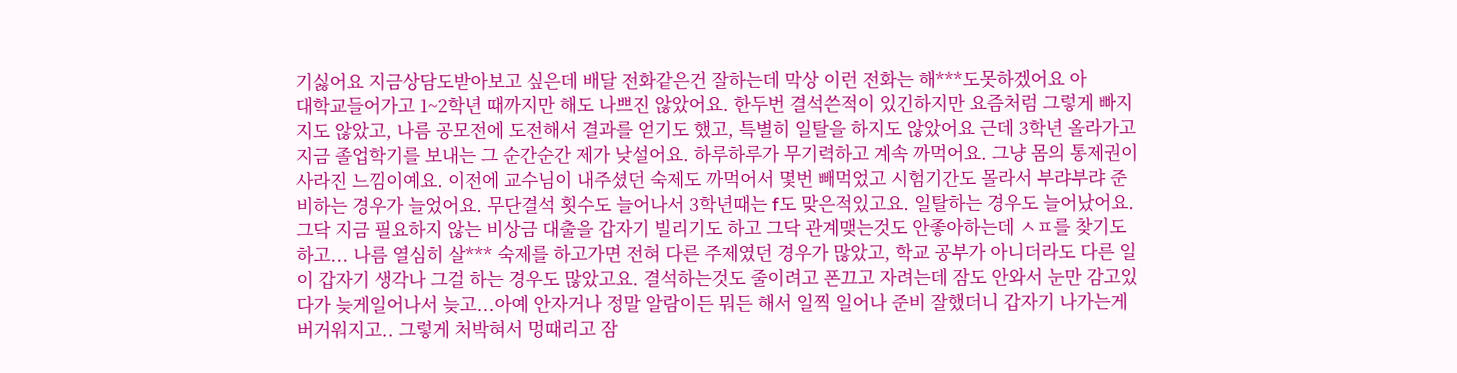기싫어요 지금상담도받아보고 싶은데 배달 전화같은건 잘하는데 막상 이런 전화는 해***도못하겠어요 아
대학교들어가고 1~2학년 때까지만 해도 나쁘진 않았어요. 한두번 결석쓴적이 있긴하지만 요즘처럼 그렇게 빠지지도 않았고, 나름 공모전에 도전해서 결과를 얻기도 했고, 특별히 일탈을 하지도 않았어요 근데 3학년 올라가고 지금 졸업학기를 보내는 그 순간순간 제가 낮설어요. 하루하루가 무기력하고 계속 까먹어요. 그냥 몸의 통제권이 사라진 느낌이예요. 이전에 교수님이 내주셨던 숙제도 까먹어서 몇번 빼먹었고 시험기간도 몰라서 부랴부랴 준비하는 경우가 늘었어요. 무단결석 횟수도 늘어나서 3학년때는 f도 맞은적있고요. 일탈하는 경우도 늘어났어요. 그닥 지금 필요하지 않는 비상금 대출을 갑자기 빌리기도 하고 그닥 관계맺는것도 안좋아하는데 ㅅㅍ를 찾기도 하고... 나름 열심히 살*** 숙제를 하고가면 전혀 다른 주제였던 경우가 많았고, 학교 공부가 아니더라도 다른 일이 갑자기 생각나 그걸 하는 경우도 많았고요. 결석하는것도 줄이려고 폰끄고 자려는데 잠도 안와서 눈만 감고있다가 늦게일어나서 늦고...아예 안자거나 정말 알람이든 뭐든 해서 일찍 일어나 준비 잘했더니 갑자기 나가는게 버거워지고.. 그렇게 처박혀서 멍때리고 잠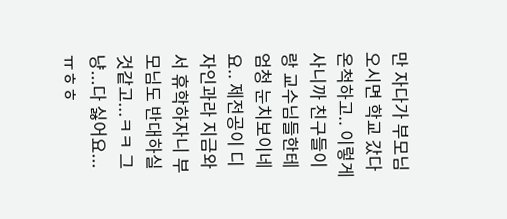만 자다가 부모님 오시면 학교 갔다온척하고.. 이렇게사니까 친구들이랑 교수님들한테 엄청 눈치보이네요.. 제전공이 디자인과라 지금와서 휴학하자니 부모님도 반대하실것같고...ㅋㅋ 그냥...다 싫어요...ㅠㅎㅎ